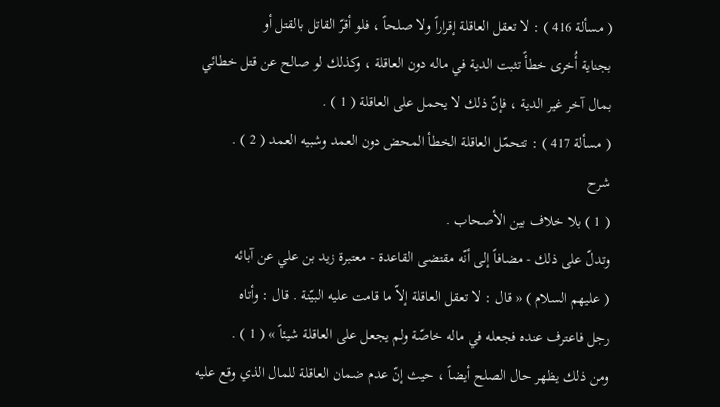( مسألة 416 ) : لا تعقل العاقلة إقراراً ولا صلحاً ، فلو أقرّ القاتل بالقتل أو
بجناية أُخرى خطأً تثبت الدية في ماله دون العاقلة ، وكذلك لو صالح عن قتل خطائي
بمال آخر غير الدية ، فإنّ ذلك لا يحمل على العاقلة ( 1 ) .
( مسألة 417 ) : تتحمّل العاقلة الخطأ المحض دون العمد وشبيه العمد ( 2 ) .
شرح
( 1 ) بلا خلاف بين الأصحاب .
وتدلّ على ذلك - مضافاً إلى أنّه مقتضى القاعدة - معتبرة زيد بن علي عن آبائه
( عليهم السلام ) « قال : لا تعقل العاقلة إلاّ ما قامت عليه البيّنة . قال : وأتاه
رجل فاعترف عنده فجعله في ماله خاصّة ولم يجعل على العاقلة شيئاً » ( 1 ) .
ومن ذلك يظهر حال الصلح أيضاً ، حيث إنّ عدم ضمان العاقلة للمال الذي وقع عليه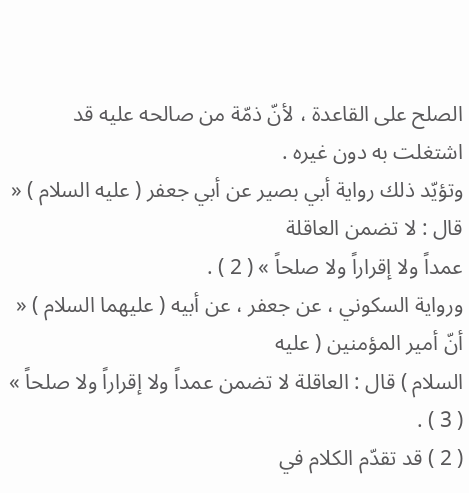الصلح على القاعدة ، لأنّ ذمّة من صالحه عليه قد اشتغلت به دون غيره .
وتؤيّد ذلك رواية أبي بصير عن أبي جعفر ( عليه السلام ) « قال : لا تضمن العاقلة
عمداً ولا إقراراً ولا صلحاً » ( 2 ) .
ورواية السكوني ، عن جعفر ، عن أبيه ( عليهما السلام ) « أنّ أمير المؤمنين ( عليه
السلام ) قال : العاقلة لا تضمن عمداً ولا إقراراً ولا صلحاً » ( 3 ) .
( 2 ) قد تقدّم الكلام في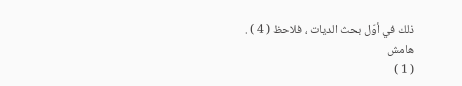ذلك في أوّل بحث الديات ، فلاحظ ( 4 ) .
هامش
( 1 )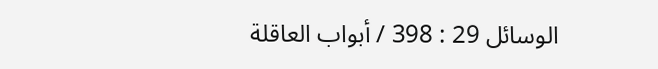الوسائل 29 : 398 / أبواب العاقلة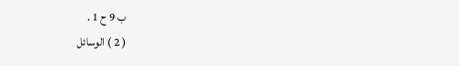ب 9 ح 1 .
( 2 ) الوسائل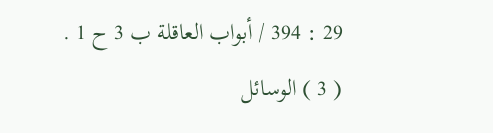29 : 394 / أبواب العاقلة ب 3 ح 1 .
( 3 ) الوسائل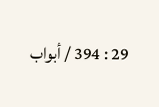29 : 394 / أبواب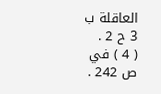العاقلة ب 3 ح 2 .
( 4 ) في ص 242 .